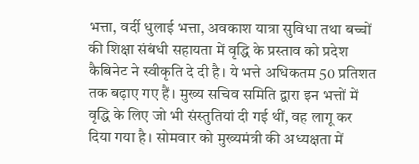भत्ता, वर्दी धुलाई भत्ता, अवकाश यात्रा सुविधा तथा बच्चों की शिक्षा संबंधी सहायता में वृद्धि के प्रस्ताव को प्रदेश कैबिनेट ने स्वीकृति दे दी है। ये भत्ते अधिकतम 50 प्रतिशत तक बढ़ाए गए हैं। मुख्य सचिव समिति द्वारा इन भत्तों में वृद्धि के लिए जो भी संस्तुतियां दी गई थीं, वह लागू कर दिया गया है। सोमवार को मुख्यमंत्री की अध्यक्षता में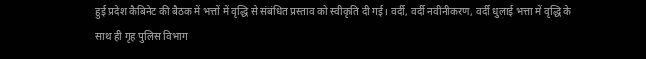हुई प्रदेश कैबिनेट की बैठक में भत्तों में वृद्धि से संबंधित प्रस्ताव को स्वीकृति दी गई। वर्दी, वर्दी नवीनीकरण, वर्दी धुलाई भत्ता में वृद्धि के साथ ही गृह पुलिस विभाग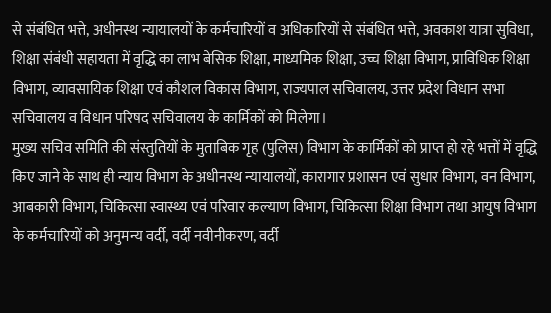से संबंधित भत्ते, अधीनस्थ न्यायालयों के कर्मचारियों व अधिकारियों से संबंधित भत्ते, अवकाश यात्रा सुविधा, शिक्षा संबंधी सहायता में वृद्धि का लाभ बेसिक शिक्षा, माध्यमिक शिक्षा, उच्च शिक्षा विभाग, प्राविधिक शिक्षा विभाग, व्यावसायिक शिक्षा एवं कौशल विकास विभाग, राज्यपाल सचिवालय, उत्तर प्रदेश विधान सभा सचिवालय व विधान परिषद सचिवालय के कार्मिकों को मिलेगा।
मुख्य सचिव समिति की संस्तुतियों के मुताबिक गृह (पुलिस) विभाग के कार्मिकों को प्राप्त हो रहे भत्तों में वृद्धि किए जाने के साथ ही न्याय विभाग के अधीनस्थ न्यायालयों, कारागार प्रशासन एवं सुधार विभाग, वन विभाग, आबकारी विभाग, चिकित्सा स्वास्थ्य एवं परिवार कल्याण विभाग, चिकित्सा शिक्षा विभाग तथा आयुष विभाग के कर्मचारियों को अनुमन्य वर्दी, वर्दी नवीनीकरण, वर्दी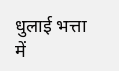धुलाई भत्ता में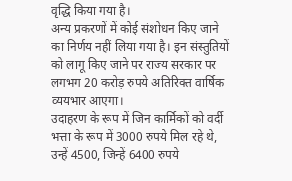वृद्धि किया गया है।
अन्य प्रकरणों में कोई संशोधन किए जाने का निर्णय नहीं लिया गया है। इन संस्तुतियों को लागू किए जाने पर राज्य सरकार पर लगभग 20 करोड़ रुपये अतिरिक्त वार्षिक व्ययभार आएगा।
उदाहरण के रूप में जिन कार्मिकों को वर्दी भत्ता के रूप में 3000 रुपये मिल रहे थे, उन्हें 4500, जिन्हें 6400 रुपये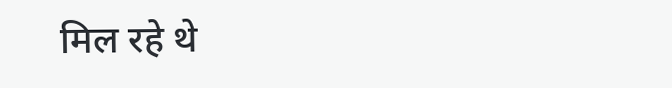मिल रहे थे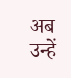अब उन्हें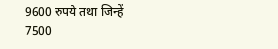9600 रुपये तथा जिन्हें 7500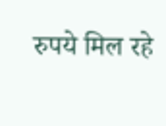रुपये मिल रहे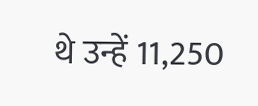थे उन्हें 11,250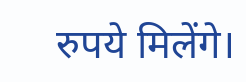रुपये मिलेंगे।